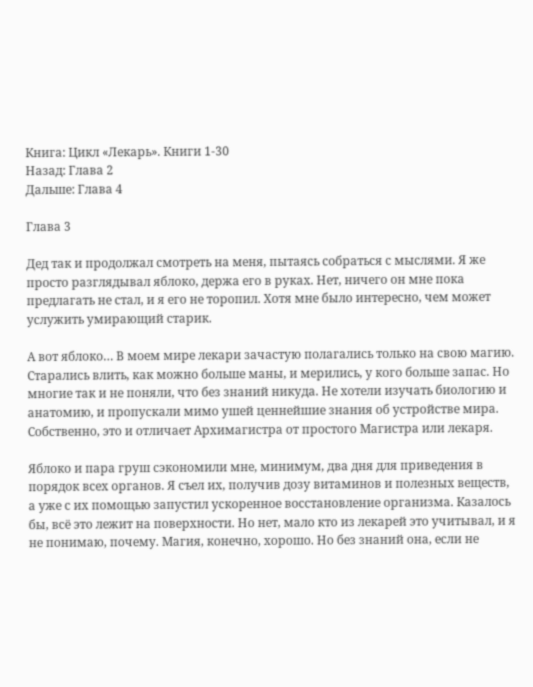Книга: Цикл «Лекарь». Книги 1-30
Назад: Глава 2
Дальше: Глава 4

Глава 3

Дед так и продолжал смотреть на меня, пытаясь собраться с мыслями. Я же просто разглядывал яблоко, держа его в руках. Нет, ничего он мне пока предлагать не стал, и я его не торопил. Хотя мне было интересно, чем может услужить умирающий старик.

А вот яблоко… В моем мире лекари зачастую полагались только на свою магию. Старались влить, как можно больше маны, и мерились, у кого больше запас. Но многие так и не поняли, что без знаний никуда. Не хотели изучать биологию и анатомию, и пропускали мимо ушей ценнейшие знания об устройстве мира. Собственно, это и отличает Архимагистра от простого Магистра или лекаря.

Яблоко и пара груш сэкономили мне, минимум, два дня для приведения в порядок всех органов. Я съел их, получив дозу витаминов и полезных веществ, а уже с их помощью запустил ускоренное восстановление организма. Казалось бы, всё это лежит на поверхности. Но нет, мало кто из лекарей это учитывал, и я не понимаю, почему. Магия, конечно, хорошо. Но без знаний она, если не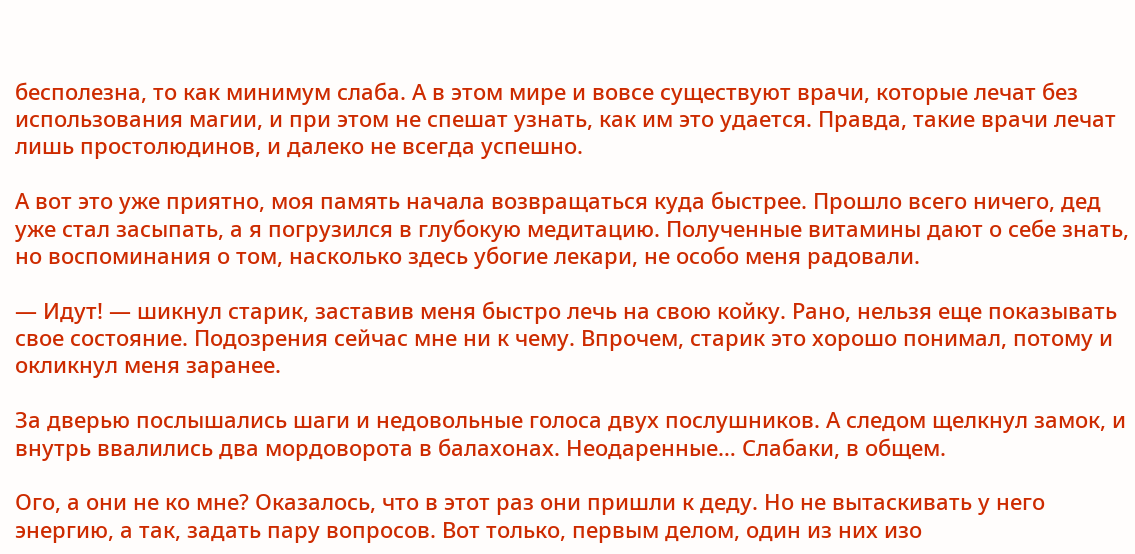бесполезна, то как минимум слаба. А в этом мире и вовсе существуют врачи, которые лечат без использования магии, и при этом не спешат узнать, как им это удается. Правда, такие врачи лечат лишь простолюдинов, и далеко не всегда успешно.

А вот это уже приятно, моя память начала возвращаться куда быстрее. Прошло всего ничего, дед уже стал засыпать, а я погрузился в глубокую медитацию. Полученные витамины дают о себе знать, но воспоминания о том, насколько здесь убогие лекари, не особо меня радовали.

— Идут! — шикнул старик, заставив меня быстро лечь на свою койку. Рано, нельзя еще показывать свое состояние. Подозрения сейчас мне ни к чему. Впрочем, старик это хорошо понимал, потому и окликнул меня заранее.

За дверью послышались шаги и недовольные голоса двух послушников. А следом щелкнул замок, и внутрь ввалились два мордоворота в балахонах. Неодаренные… Слабаки, в общем.

Ого, а они не ко мне? Оказалось, что в этот раз они пришли к деду. Но не вытаскивать у него энергию, а так, задать пару вопросов. Вот только, первым делом, один из них изо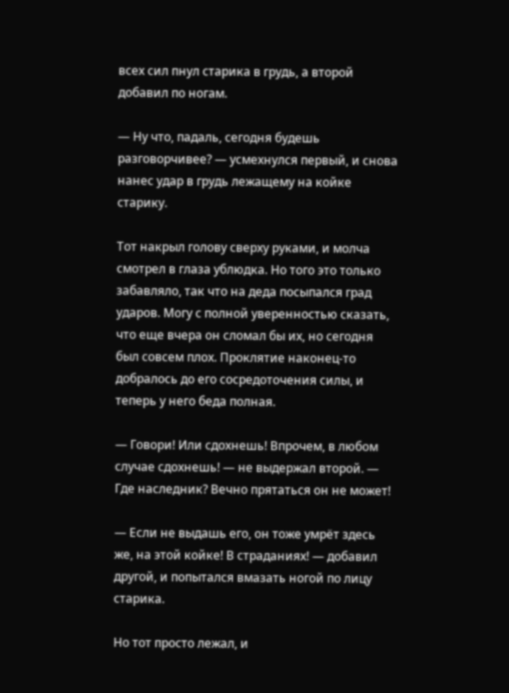всех сил пнул старика в грудь, а второй добавил по ногам.

— Ну что, падаль, сегодня будешь разговорчивее? — усмехнулся первый, и снова нанес удар в грудь лежащему на койке старику.

Тот накрыл голову сверху руками, и молча смотрел в глаза ублюдка. Но того это только забавляло, так что на деда посыпался град ударов. Могу с полной уверенностью сказать, что еще вчера он сломал бы их, но сегодня был совсем плох. Проклятие наконец-то добралось до его сосредоточения силы, и теперь у него беда полная.

— Говори! Или сдохнешь! Впрочем, в любом случае сдохнешь! — не выдержал второй. — Где наследник? Вечно прятаться он не может!

— Если не выдашь его, он тоже умрёт здесь же, на этой койке! В страданиях! — добавил другой, и попытался вмазать ногой по лицу старика.

Но тот просто лежал, и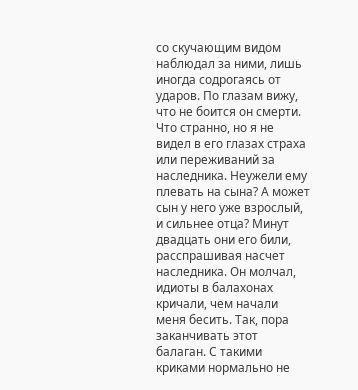со скучающим видом наблюдал за ними, лишь иногда содрогаясь от ударов. По глазам вижу, что не боится он смерти. Что странно, но я не видел в его глазах страха или переживаний за наследника. Неужели ему плевать на сына? А может сын у него уже взрослый, и сильнее отца? Минут двадцать они его били, расспрашивая насчет наследника. Он молчал, идиоты в балахонах кричали, чем начали меня бесить. Так, пора заканчивать этот балаган. С такими криками нормально не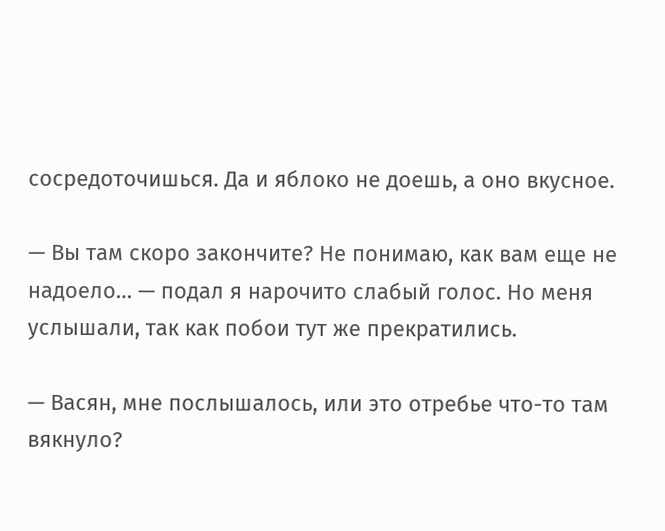сосредоточишься. Да и яблоко не доешь, а оно вкусное.

— Вы там скоро закончите? Не понимаю, как вам еще не надоело… — подал я нарочито слабый голос. Но меня услышали, так как побои тут же прекратились.

— Васян, мне послышалось, или это отребье что-то там вякнуло?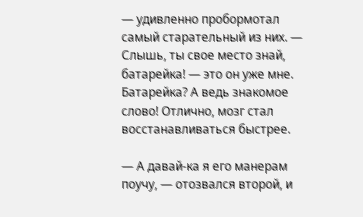— удивленно пробормотал самый старательный из них. — Слышь, ты свое место знай, батарейка! — это он уже мне. Батарейка? А ведь знакомое слово! Отлично, мозг стал восстанавливаться быстрее.

— А давай-ка я его манерам поучу, — отозвался второй, и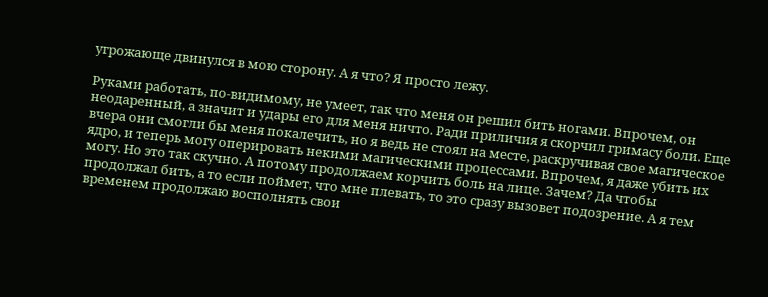угрожающе двинулся в мою сторону. А я что? Я просто лежу.

Руками работать, по-видимому, не умеет, так что меня он решил бить ногами. Впрочем, он неодаренный, а значит и удары его для меня ничто. Ради приличия я скорчил гримасу боли. Еще вчера они смогли бы меня покалечить, но я ведь не стоял на месте, раскручивая свое магическое ядро, и теперь могу оперировать некими магическими процессами. Впрочем, я даже убить их могу. Но это так скучно. А потому продолжаем корчить боль на лице. Зачем? Да чтобы продолжал бить, а то если поймет, что мне плевать, то это сразу вызовет подозрение. А я тем временем продолжаю восполнять свои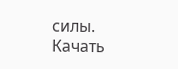силы. Качать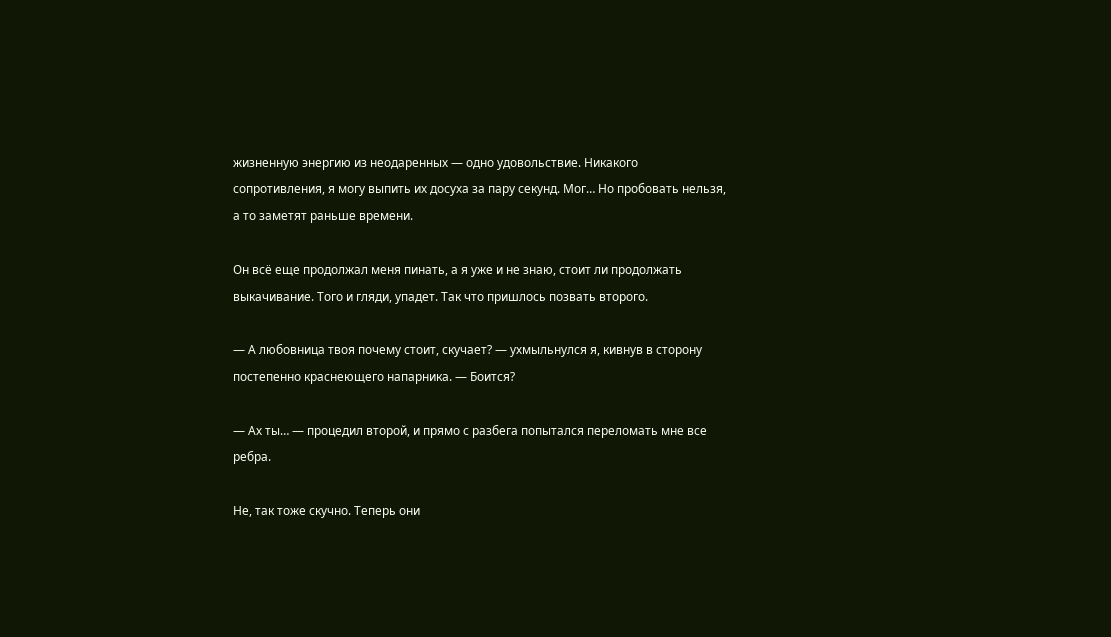жизненную энергию из неодаренных — одно удовольствие. Никакого сопротивления, я могу выпить их досуха за пару секунд. Мог… Но пробовать нельзя, а то заметят раньше времени.

Он всё еще продолжал меня пинать, а я уже и не знаю, стоит ли продолжать выкачивание. Того и гляди, упадет. Так что пришлось позвать второго.

— А любовница твоя почему стоит, скучает? — ухмыльнулся я, кивнув в сторону постепенно краснеющего напарника. — Боится?

— Ах ты… — процедил второй, и прямо с разбега попытался переломать мне все ребра.

Не, так тоже скучно. Теперь они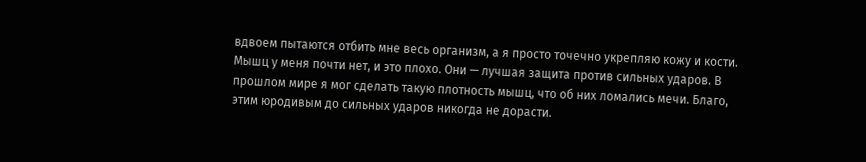вдвоем пытаются отбить мне весь организм, а я просто точечно укрепляю кожу и кости. Мышц у меня почти нет, и это плохо. Они — лучшая защита против сильных ударов. В прошлом мире я мог сделать такую плотность мышц, что об них ломались мечи. Благо, этим юродивым до сильных ударов никогда не дорасти.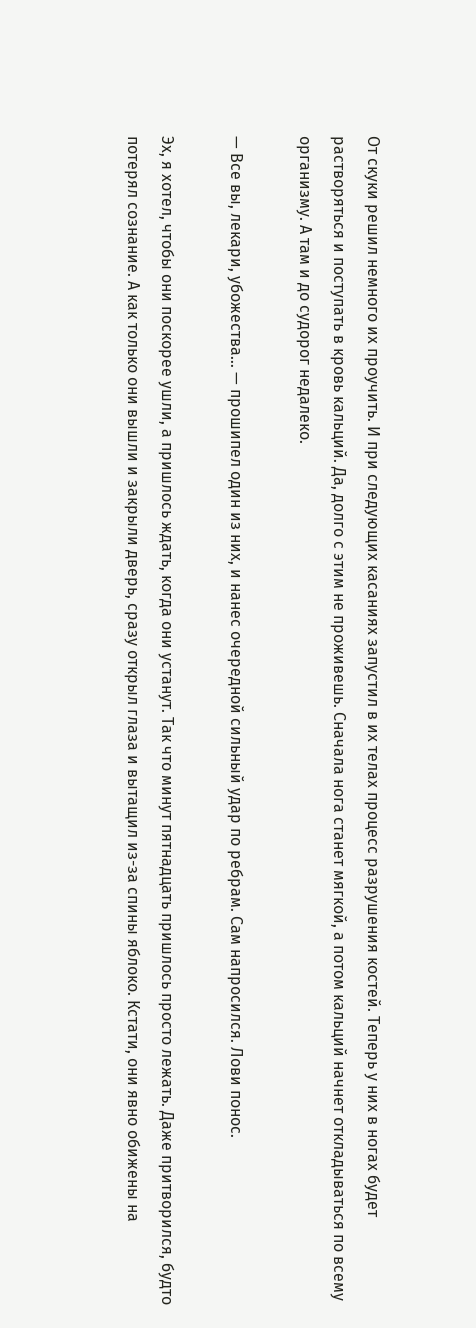От скуки решил немного их проучить. И при следующих касаниях запустил в их телах процесс разрушения костей. Теперь у них в ногах будет растворяться и поступать в кровь кальций. Да, долго с этим не проживешь. Сначала нога станет мягкой, а потом кальций начнет откладываться по всему организму. А там и до судорог недалеко.

— Все вы, лекари, убожества… — прошипел один из них, и нанес очередной сильный удар по ребрам. Сам напросился. Лови понос.

Эх, я хотел, чтобы они поскорее ушли, а пришлось ждать, когда они устанут. Так что минут пятнадцать пришлось просто лежать. Даже притворился, будто потерял сознание. А как только они вышли и закрыли дверь, сразу открыл глаза и вытащил из-за спины яблоко. Кстати, они явно обижены на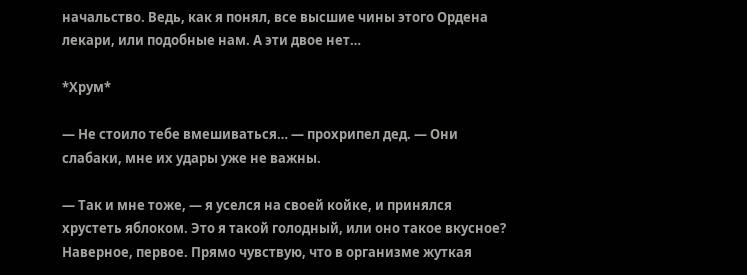начальство. Ведь, как я понял, все высшие чины этого Ордена лекари, или подобные нам. А эти двое нет…

*Хрум*

— Не стоило тебе вмешиваться… — прохрипел дед. — Они слабаки, мне их удары уже не важны.

— Так и мне тоже, — я уселся на своей койке, и принялся хрустеть яблоком. Это я такой голодный, или оно такое вкусное? Наверное, первое. Прямо чувствую, что в организме жуткая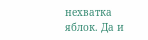нехватка яблок. Да и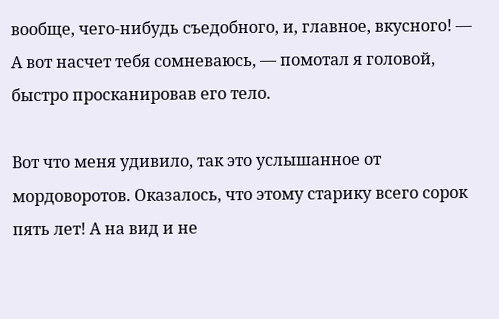вообще, чего-нибудь съедобного, и, главное, вкусного! — А вот насчет тебя сомневаюсь, — помотал я головой, быстро просканировав его тело.

Вот что меня удивило, так это услышанное от мордоворотов. Оказалось, что этому старику всего сорок пять лет! А на вид и не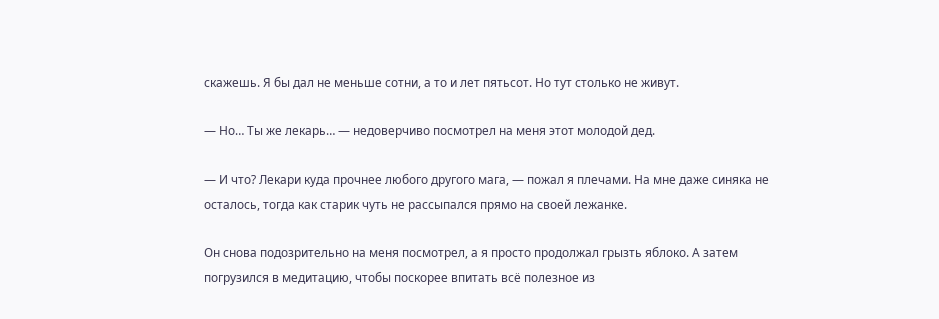скажешь. Я бы дал не меньше сотни, а то и лет пятьсот. Но тут столько не живут.

— Но… Ты же лекарь… — недоверчиво посмотрел на меня этот молодой дед.

— И что? Лекари куда прочнее любого другого мага, — пожал я плечами. На мне даже синяка не осталось, тогда как старик чуть не рассыпался прямо на своей лежанке.

Он снова подозрительно на меня посмотрел, а я просто продолжал грызть яблоко. А затем погрузился в медитацию, чтобы поскорее впитать всё полезное из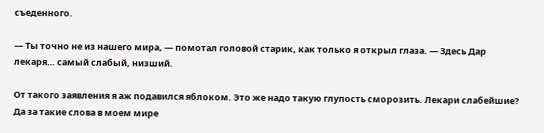съеденного.

— Ты точно не из нашего мира, — помотал головой старик, как только я открыл глаза. — Здесь Дар лекаря… самый слабый, низший.

От такого заявления я аж подавился яблоком. Это же надо такую глупость сморозить. Лекари слабейшие? Да за такие слова в моем мире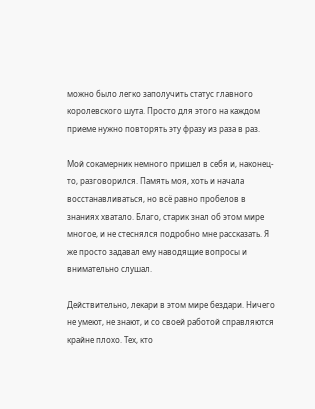можно было легко заполучить статус главного королевского шута. Просто для этого на каждом приеме нужно повторять эту фразу из раза в раз.

Мой сокамерник немного пришел в себя и, наконец-то, разговорился. Память моя, хоть и начала восстанавливаться, но всё равно пробелов в знаниях хватало. Благо, старик знал об этом мире многое, и не стеснялся подробно мне рассказать. Я же просто задавал ему наводящие вопросы и внимательно слушал.

Действительно, лекари в этом мире бездари. Ничего не умеют, не знают, и со своей работой справляются крайне плохо. Тех, кто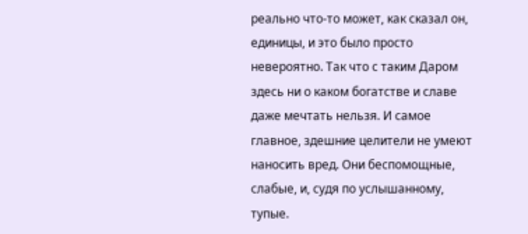реально что-то может, как сказал он, единицы, и это было просто невероятно. Так что с таким Даром здесь ни о каком богатстве и славе даже мечтать нельзя. И самое главное, здешние целители не умеют наносить вред. Они беспомощные, слабые, и, судя по услышанному, тупые.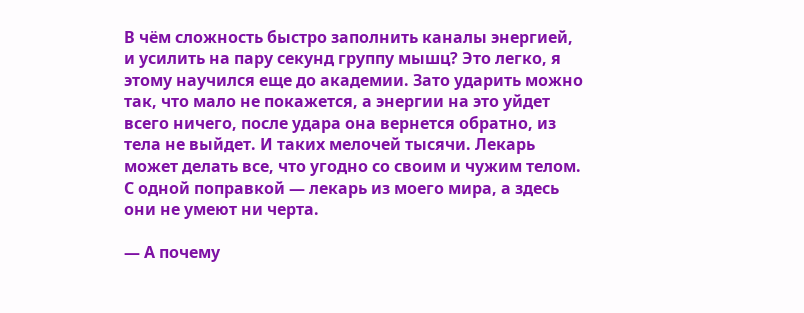В чём сложность быстро заполнить каналы энергией, и усилить на пару секунд группу мышц? Это легко, я этому научился еще до академии. Зато ударить можно так, что мало не покажется, а энергии на это уйдет всего ничего, после удара она вернется обратно, из тела не выйдет. И таких мелочей тысячи. Лекарь может делать все, что угодно со своим и чужим телом. С одной поправкой — лекарь из моего мира, а здесь они не умеют ни черта.

— А почему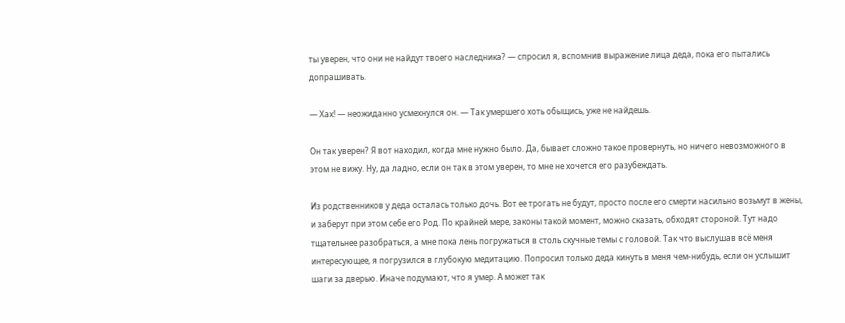ты уверен, что они не найдут твоего наследника? — спросил я, вспомнив выражение лица деда, пока его пытались допрашивать.

— Хах! — неожиданно усмехнулся он. — Так умершего хоть обыщись, уже не найдешь.

Он так уверен? Я вот находил, когда мне нужно было. Да, бывает сложно такое провернуть, но ничего невозможного в этом не вижу. Ну, да ладно, если он так в этом уверен, то мне не хочется его разубеждать.

Из родственников у деда осталась только дочь. Вот ее трогать не будут, просто после его смерти насильно возьмут в жены, и заберут при этом себе его Род. По крайней мере, законы такой момент, можно сказать, обходят стороной. Тут надо тщательнее разобраться, а мне пока лень погружаться в столь скучные темы с головой. Так что выслушав всё меня интересующее, я погрузился в глубокую медитацию. Попросил только деда кинуть в меня чем-нибудь, если он услышит шаги за дверью. Иначе подумают, что я умер. А может так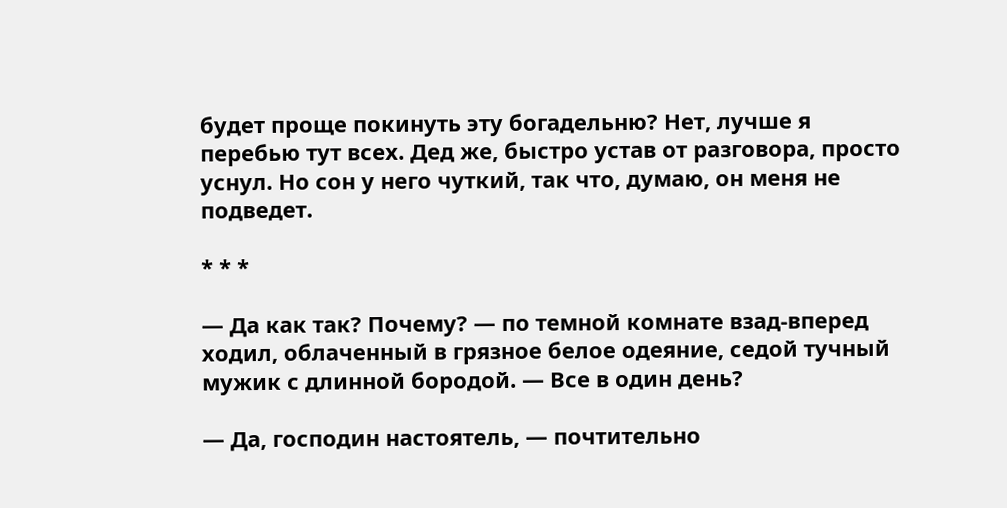будет проще покинуть эту богадельню? Нет, лучше я перебью тут всех. Дед же, быстро устав от разговора, просто уснул. Но сон у него чуткий, так что, думаю, он меня не подведет.

* * *

— Да как так? Почему? — по темной комнате взад-вперед ходил, облаченный в грязное белое одеяние, седой тучный мужик с длинной бородой. — Все в один день?

— Да, господин настоятель, — почтительно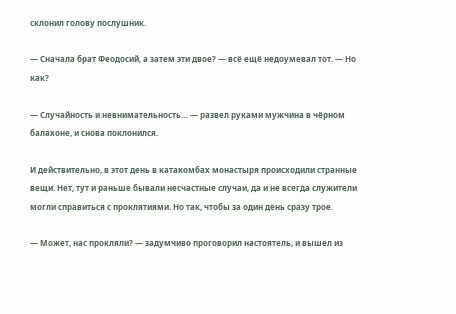склонил голову послушник.

— Сначала брат Феодосий, а затем эти двое? — всё ещё недоумевал тот. — Но как?

— Случайность и невнимательность… — развел руками мужчина в чёрном балахоне, и снова поклонился.

И действительно, в этот день в катакомбах монастыря происходили странные вещи. Нет, тут и раньше бывали несчастные случаи, да и не всегда служители могли справиться с проклятиями. Но так, чтобы за один день сразу трое.

— Может, нас прокляли? — задумчиво проговорил настоятель, и вышел из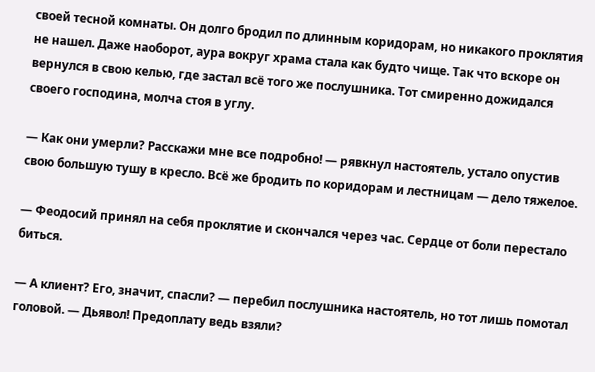своей тесной комнаты. Он долго бродил по длинным коридорам, но никакого проклятия не нашел. Даже наоборот, аура вокруг храма стала как будто чище. Так что вскоре он вернулся в свою келью, где застал всё того же послушника. Тот смиренно дожидался своего господина, молча стоя в углу.

— Как они умерли? Расскажи мне все подробно! — рявкнул настоятель, устало опустив свою большую тушу в кресло. Всё же бродить по коридорам и лестницам — дело тяжелое.

— Феодосий принял на себя проклятие и скончался через час. Сердце от боли перестало биться.

— А клиент? Его, значит, спасли? — перебил послушника настоятель, но тот лишь помотал головой. — Дьявол! Предоплату ведь взяли?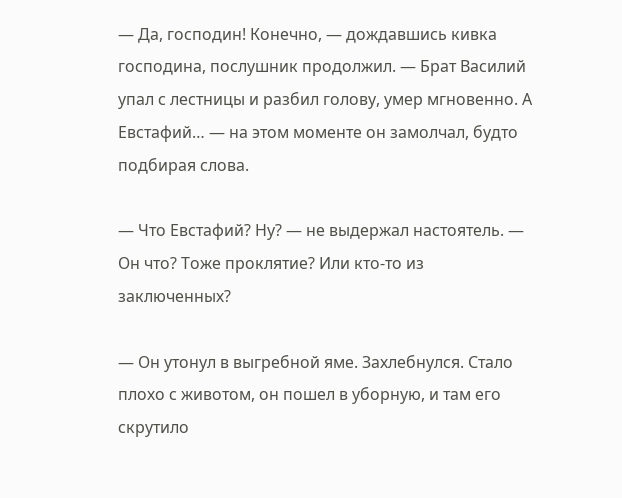— Да, господин! Конечно, — дождавшись кивка господина, послушник продолжил. — Брат Василий упал с лестницы и разбил голову, умер мгновенно. А Евстафий… — на этом моменте он замолчал, будто подбирая слова.

— Что Евстафий? Ну? — не выдержал настоятель. — Он что? Тоже проклятие? Или кто-то из заключенных?

— Он утонул в выгребной яме. Захлебнулся. Стало плохо с животом, он пошел в уборную, и там его скрутило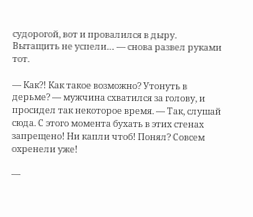судорогой, вот и провалился в дыру. Вытащить не успели… — снова развел руками тот.

— Как⁈ Как такое возможно? Утонуть в дерьме? — мужчина схватился за голову, и просидел так некоторое время. — Так, слушай сюда. С этого момента бухать в этих стенах запрещено! Ни капли чтоб! Понял? Совсем охренели уже!

—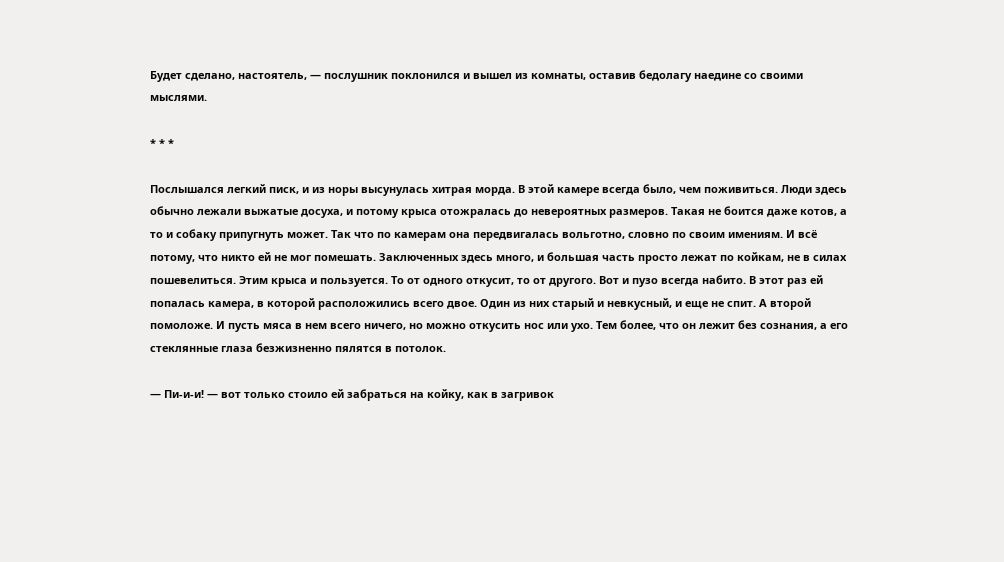Будет сделано, настоятель, — послушник поклонился и вышел из комнаты, оставив бедолагу наедине со своими мыслями.

* * *

Послышался легкий писк, и из норы высунулась хитрая морда. В этой камере всегда было, чем поживиться. Люди здесь обычно лежали выжатые досуха, и потому крыса отожралась до невероятных размеров. Такая не боится даже котов, а то и собаку припугнуть может. Так что по камерам она передвигалась вольготно, словно по своим имениям. И всё потому, что никто ей не мог помешать. Заключенных здесь много, и большая часть просто лежат по койкам, не в силах пошевелиться. Этим крыса и пользуется. То от одного откусит, то от другого. Вот и пузо всегда набито. В этот раз ей попалась камера, в которой расположились всего двое. Один из них старый и невкусный, и еще не спит. А второй помоложе. И пусть мяса в нем всего ничего, но можно откусить нос или ухо. Тем более, что он лежит без сознания, а его стеклянные глаза безжизненно пялятся в потолок.

— Пи-и-и! — вот только стоило ей забраться на койку, как в загривок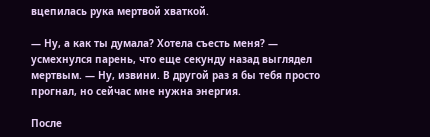вцепилась рука мертвой хваткой.

— Ну, а как ты думала? Хотела съесть меня? — усмехнулся парень, что еще секунду назад выглядел мертвым. — Ну, извини. В другой раз я бы тебя просто прогнал, но сейчас мне нужна энергия.

После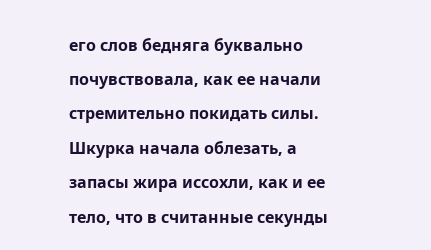его слов бедняга буквально почувствовала, как ее начали стремительно покидать силы. Шкурка начала облезать, а запасы жира иссохли, как и ее тело, что в считанные секунды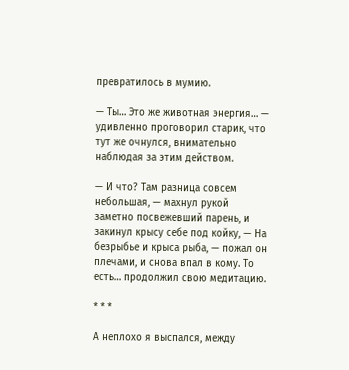превратилось в мумию.

— Ты… Это же животная энергия… — удивленно проговорил старик, что тут же очнулся, внимательно наблюдая за этим действом.

— И что? Там разница совсем небольшая, — махнул рукой заметно посвежевший парень, и закинул крысу себе под койку, — На безрыбье и крыса рыба, — пожал он плечами, и снова впал в кому. То есть… продолжил свою медитацию.

* * *

А неплохо я выспался, между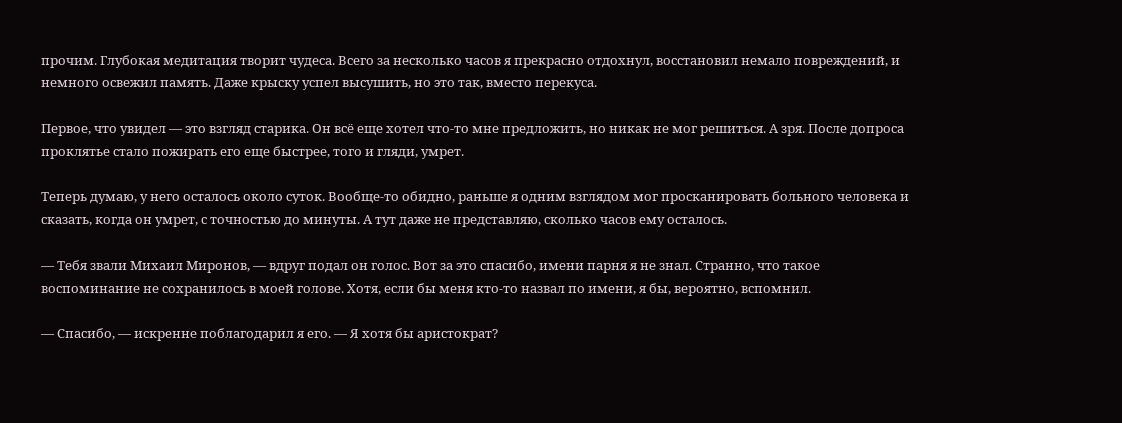прочим. Глубокая медитация творит чудеса. Всего за несколько часов я прекрасно отдохнул, восстановил немало повреждений, и немного освежил память. Даже крыску успел высушить, но это так, вместо перекуса.

Первое, что увидел — это взгляд старика. Он всё еще хотел что-то мне предложить, но никак не мог решиться. А зря. После допроса проклятье стало пожирать его еще быстрее, того и гляди, умрет.

Теперь думаю, у него осталось около суток. Вообще-то обидно, раньше я одним взглядом мог просканировать больного человека и сказать, когда он умрет, с точностью до минуты. А тут даже не представляю, сколько часов ему осталось.

— Тебя звали Михаил Миронов, — вдруг подал он голос. Вот за это спасибо, имени парня я не знал. Странно, что такое воспоминание не сохранилось в моей голове. Хотя, если бы меня кто-то назвал по имени, я бы, вероятно, вспомнил.

— Спасибо, — искренне поблагодарил я его. — Я хотя бы аристократ?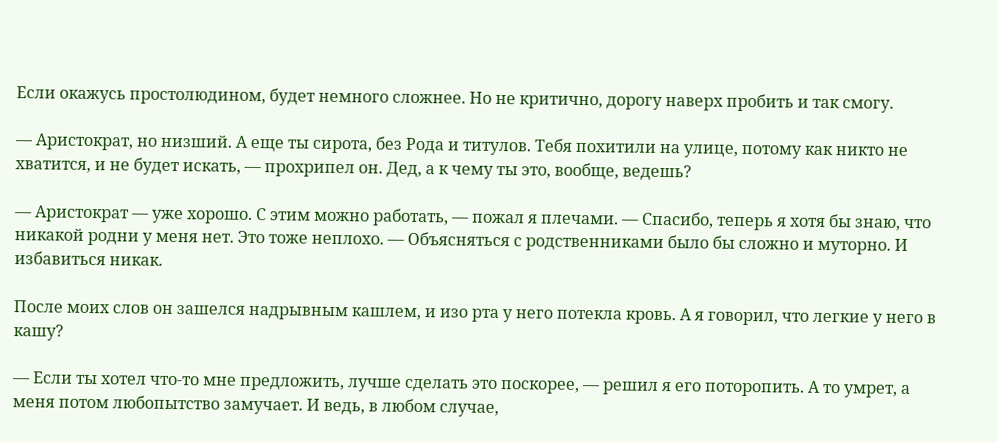Если окажусь простолюдином, будет немного сложнее. Но не критично, дорогу наверх пробить и так смогу.

— Аристократ, но низший. А еще ты сирота, без Рода и титулов. Тебя похитили на улице, потому как никто не хватится, и не будет искать, — прохрипел он. Дед, а к чему ты это, вообще, ведешь?

— Аристократ — уже хорошо. С этим можно работать, — пожал я плечами. — Спасибо, теперь я хотя бы знаю, что никакой родни у меня нет. Это тоже неплохо. — Объясняться с родственниками было бы сложно и муторно. И избавиться никак.

После моих слов он зашелся надрывным кашлем, и изо рта у него потекла кровь. А я говорил, что легкие у него в кашу?

— Если ты хотел что-то мне предложить, лучше сделать это поскорее, — решил я его поторопить. А то умрет, а меня потом любопытство замучает. И ведь, в любом случае,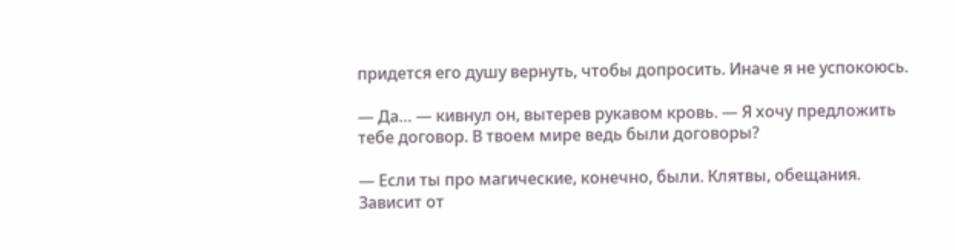придется его душу вернуть, чтобы допросить. Иначе я не успокоюсь.

— Да… — кивнул он, вытерев рукавом кровь. — Я хочу предложить тебе договор. В твоем мире ведь были договоры?

— Если ты про магические, конечно, были. Клятвы, обещания. Зависит от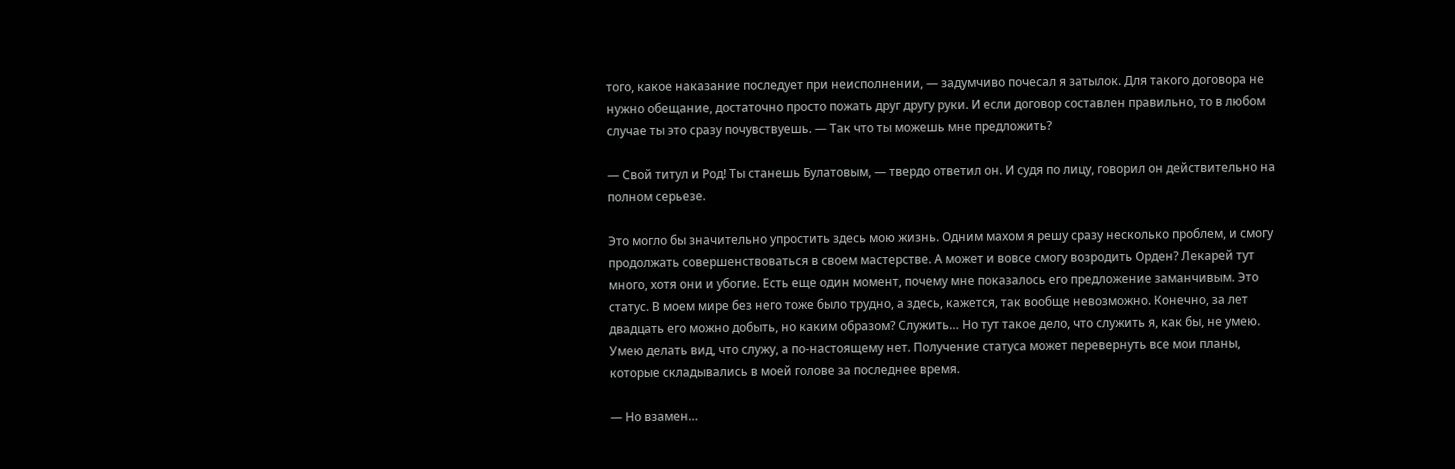того, какое наказание последует при неисполнении, — задумчиво почесал я затылок. Для такого договора не нужно обещание, достаточно просто пожать друг другу руки. И если договор составлен правильно, то в любом случае ты это сразу почувствуешь. — Так что ты можешь мне предложить?

— Свой титул и Род! Ты станешь Булатовым, — твердо ответил он. И судя по лицу, говорил он действительно на полном серьезе.

Это могло бы значительно упростить здесь мою жизнь. Одним махом я решу сразу несколько проблем, и смогу продолжать совершенствоваться в своем мастерстве. А может и вовсе смогу возродить Орден? Лекарей тут много, хотя они и убогие. Есть еще один момент, почему мне показалось его предложение заманчивым. Это статус. В моем мире без него тоже было трудно, а здесь, кажется, так вообще невозможно. Конечно, за лет двадцать его можно добыть, но каким образом? Служить… Но тут такое дело, что служить я, как бы, не умею. Умею делать вид, что служу, а по-настоящему нет. Получение статуса может перевернуть все мои планы, которые складывались в моей голове за последнее время.

— Но взамен…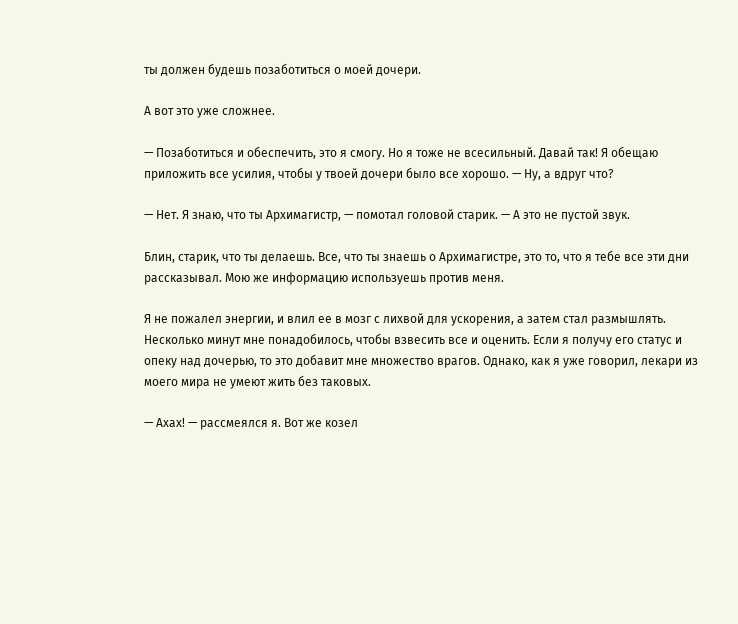ты должен будешь позаботиться о моей дочери.

А вот это уже сложнее.

— Позаботиться и обеспечить, это я смогу. Но я тоже не всесильный. Давай так! Я обещаю приложить все усилия, чтобы у твоей дочери было все хорошо. — Ну, а вдруг что?

— Нет. Я знаю, что ты Архимагистр, — помотал головой старик. — А это не пустой звук.

Блин, старик, что ты делаешь. Все, что ты знаешь о Архимагистре, это то, что я тебе все эти дни рассказывал. Мою же информацию используешь против меня.

Я не пожалел энергии, и влил ее в мозг с лихвой для ускорения, а затем стал размышлять. Несколько минут мне понадобилось, чтобы взвесить все и оценить. Если я получу его статус и опеку над дочерью, то это добавит мне множество врагов. Однако, как я уже говорил, лекари из моего мира не умеют жить без таковых.

— Ахах! — рассмеялся я. Вот же козел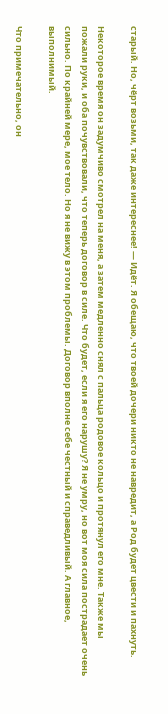старый. Но, чёрт возьми, так даже интереснее! — Идёт. Я обещаю, что твоей дочери никто не навредит, а Род будет цвести и пахнуть.

Некоторое время он задумчиво смотрел на меня, а затем медленно снял с пальца родовое кольцо и протянул его мне. Также мы пожали руки, и оба почувствовали, что теперь договор в силе. Что будет, если я его нарушу? Я не умру, но вот моя сила пострадает очень сильно. По крайней мере, мое тело. Но я не вижу в этом проблемы. Договор вполне себе честный и справедливый. А главное, выполнимый.

Что примечательно, он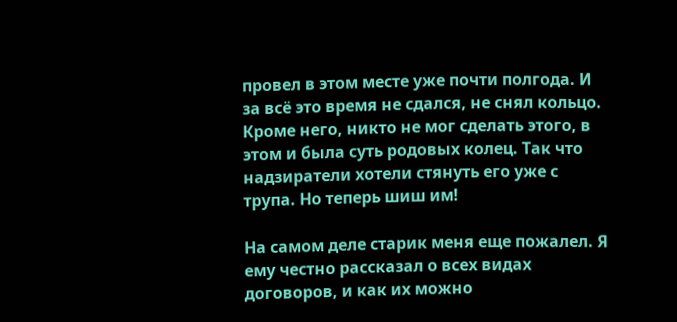провел в этом месте уже почти полгода. И за всё это время не сдался, не снял кольцо. Кроме него, никто не мог сделать этого, в этом и была суть родовых колец. Так что надзиратели хотели стянуть его уже с трупа. Но теперь шиш им!

На самом деле старик меня еще пожалел. Я ему честно рассказал о всех видах договоров, и как их можно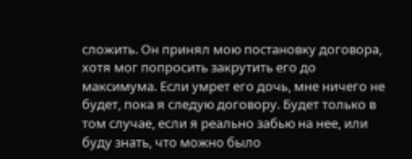сложить. Он принял мою постановку договора, хотя мог попросить закрутить его до максимума. Если умрет его дочь, мне ничего не будет, пока я следую договору. Будет только в том случае, если я реально забью на нее, или буду знать, что можно было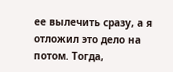ее вылечить сразу, а я отложил это дело на потом. Тогда,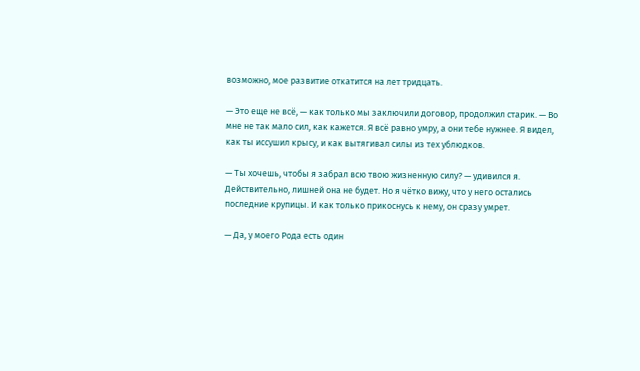возможно, мое развитие откатится на лет тридцать.

— Это еще не всё, — как только мы заключили договор, продолжил старик. — Во мне не так мало сил, как кажется. Я всё равно умру, а они тебе нужнее. Я видел, как ты иссушил крысу, и как вытягивал силы из тех ублюдков.

— Ты хочешь, чтобы я забрал всю твою жизненную силу? — удивился я. Действительно, лишней она не будет. Но я чётко вижу, что у него остались последние крупицы. И как только прикоснусь к нему, он сразу умрет.

— Да, у моего Рода есть один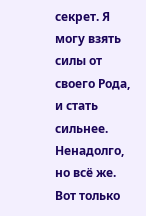секрет. Я могу взять силы от своего Рода, и стать сильнее. Ненадолго, но всё же. Вот только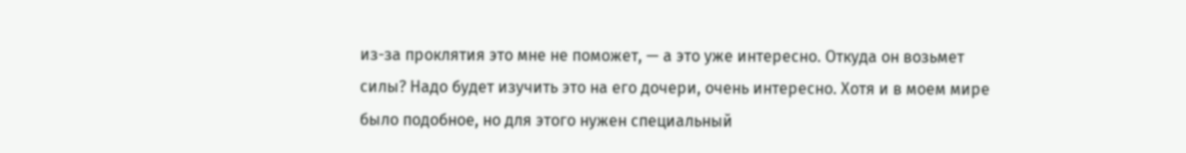из-за проклятия это мне не поможет, — а это уже интересно. Откуда он возьмет силы? Надо будет изучить это на его дочери, очень интересно. Хотя и в моем мире было подобное, но для этого нужен специальный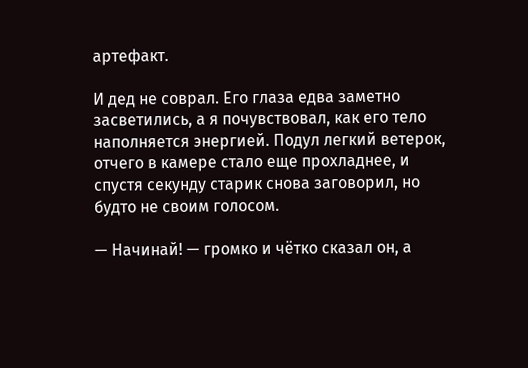артефакт.

И дед не соврал. Его глаза едва заметно засветились, а я почувствовал, как его тело наполняется энергией. Подул легкий ветерок, отчего в камере стало еще прохладнее, и спустя секунду старик снова заговорил, но будто не своим голосом.

— Начинай! — громко и чётко сказал он, а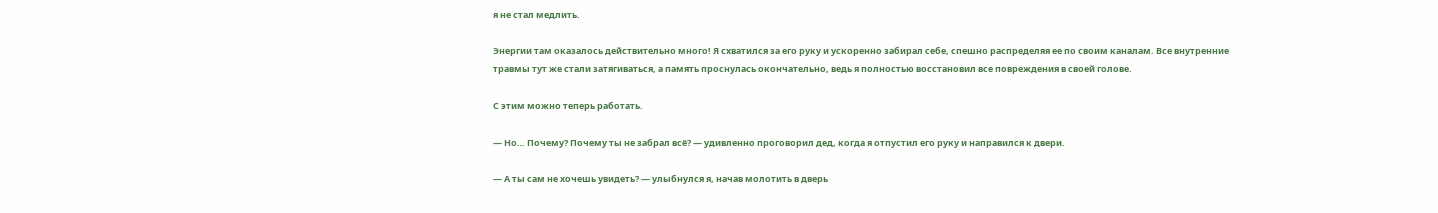я не стал медлить.

Энергии там оказалось действительно много! Я схватился за его руку и ускоренно забирал себе, спешно распределяя ее по своим каналам. Все внутренние травмы тут же стали затягиваться, а память проснулась окончательно, ведь я полностью восстановил все повреждения в своей голове.

С этим можно теперь работать.

— Но… Почему? Почему ты не забрал всё? — удивленно проговорил дед, когда я отпустил его руку и направился к двери.

— А ты сам не хочешь увидеть? — улыбнулся я, начав молотить в дверь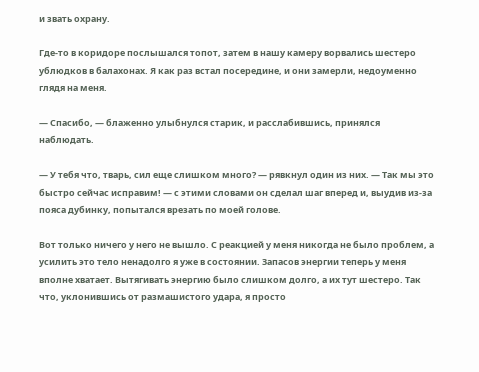и звать охрану.

Где-то в коридоре послышался топот, затем в нашу камеру ворвались шестеро ублюдков в балахонах. Я как раз встал посередине, и они замерли, недоуменно глядя на меня.

— Спасибо, — блаженно улыбнулся старик, и расслабившись, принялся наблюдать.

— У тебя что, тварь, сил еще слишком много? — рявкнул один из них. — Так мы это быстро сейчас исправим! — с этими словами он сделал шаг вперед и, выудив из-за пояса дубинку, попытался врезать по моей голове.

Вот только ничего у него не вышло. С реакцией у меня никогда не было проблем, а усилить это тело ненадолго я уже в состоянии. Запасов энергии теперь у меня вполне хватает. Вытягивать энергию было слишком долго, а их тут шестеро. Так что, уклонившись от размашистого удара, я просто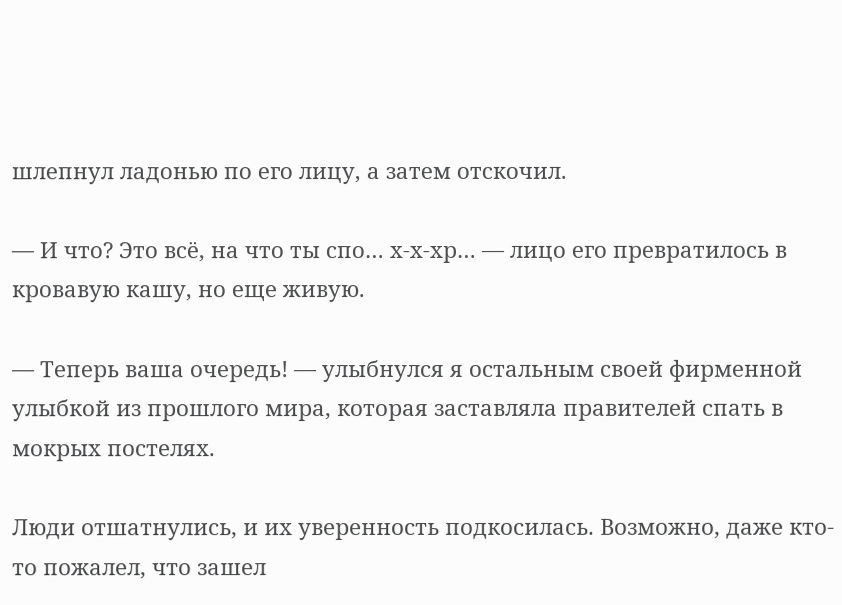шлепнул ладонью по его лицу, а затем отскочил.

— И что? Это всё, на что ты спо… х-х-хр… — лицо его превратилось в кровавую кашу, но еще живую.

— Теперь ваша очередь! — улыбнулся я остальным своей фирменной улыбкой из прошлого мира, которая заставляла правителей спать в мокрых постелях.

Люди отшатнулись, и их уверенность подкосилась. Возможно, даже кто-то пожалел, что зашел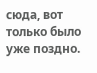сюда, вот только было уже поздно.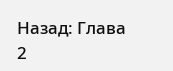Назад: Глава 2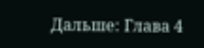Дальше: Глава 4